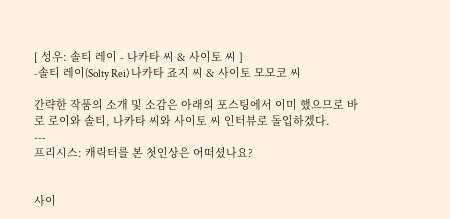[ 성우: 솔티 레이 - 나카타 씨 & 사이토 씨 ]
-솔티 레이(Solty Rei) 나카타 죠지 씨 & 사이토 모모코 씨

간략한 작품의 소개 및 소감은 아래의 포스팅에서 이미 했으므로 바로 로이와 솔티, 나카타 씨와 사이토 씨 인터뷰로 돌입하겠다.
---
프리시스: 캐릭터를 본 첫인상은 어떠셨나요?


사이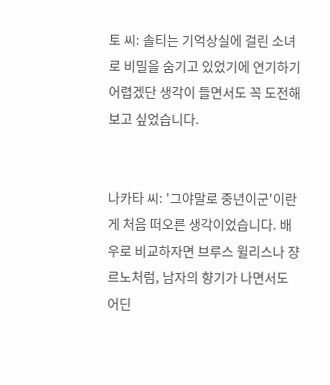토 씨: 솔티는 기억상실에 걸린 소녀로 비밀을 숨기고 있었기에 연기하기 어렵겠단 생각이 들면서도 꼭 도전해보고 싶었습니다.


나카타 씨: '그야말로 중년이군'이란 게 처음 떠오른 생각이었습니다. 배우로 비교하자면 브루스 윌리스나 쟝 르노처럼, 남자의 향기가 나면서도 어딘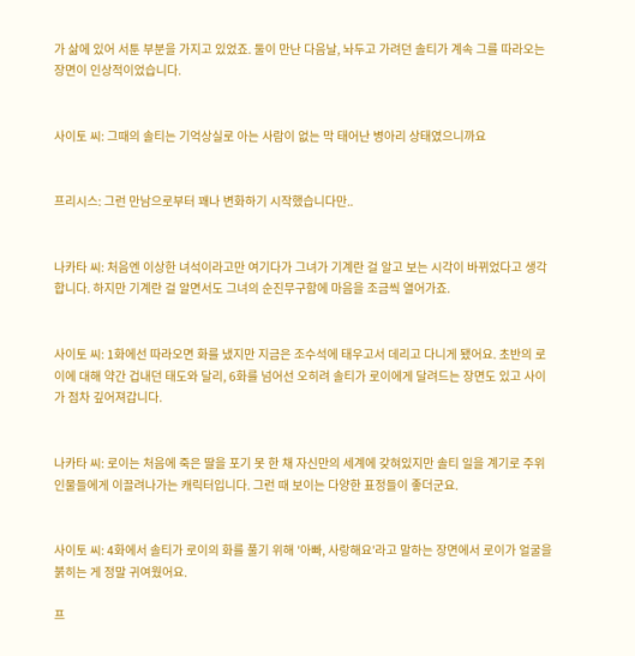가 삶에 있어 서툰 부분을 가지고 있었죠. 둘이 만난 다음날, 놔두고 가려던 솔티가 계속 그를 따라오는 장면이 인상적이었습니다.


사이토 씨: 그때의 솔티는 기억상실로 아는 사람이 없는 막 태어난 병아리 상태였으니까요


프리시스: 그런 만남으로부터 꽤나 변화하기 시작했습니다만..


나카타 씨: 처음엔 이상한 녀석이라고만 여기다가 그녀가 기계란 걸 알고 보는 시각이 바뀌었다고 생각합니다. 하지만 기계란 걸 알면서도 그녀의 순진무구함에 마음을 조금씩 열어가죠.


사이토 씨: 1화에선 따라오면 화를 냈지만 지금은 조수석에 태우고서 데리고 다니게 됐어요. 초반의 로이에 대해 약간 겁내던 태도와 달리, 6화를 넘어선 오히려 솔티가 로이에게 달려드는 장면도 있고 사이가 점차 깊어져갑니다.


나카타 씨: 로이는 처음에 죽은 딸을 포기 못 한 채 자신만의 세계에 갖혀있지만 솔티 일을 계기로 주위 인물들에게 이끌려나가는 캐릭터입니다. 그런 때 보이는 다양한 표정들이 좋더군요.


사이토 씨: 4화에서 솔티가 로이의 화를 풀기 위해 '아빠, 사랑해요'라고 말하는 장면에서 로이가 얼굴을 붉히는 게 정말 귀여웠어요.

프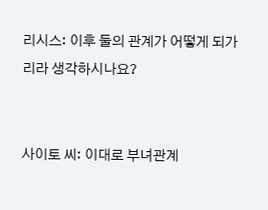리시스: 이후 둘의 관계가 어떻게 되가리라 생각하시나요?


사이토 씨: 이대로 부녀관계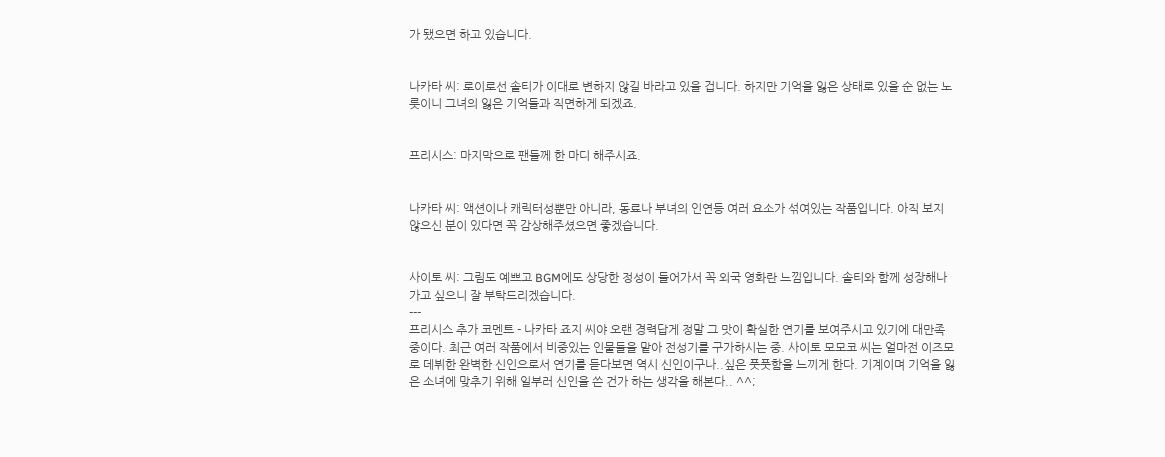가 됐으면 하고 있습니다.


나카타 씨: 로이로선 솔티가 이대로 변하지 않길 바라고 있을 겁니다. 하지만 기억을 잃은 상태로 있을 순 없는 노릇이니 그녀의 잃은 기억들과 직면하게 되겠죠.


프리시스: 마지막으로 팬들께 한 마디 해주시죠.


나카타 씨: 액션이나 캐릭터성뿐만 아니라, 동료나 부녀의 인연등 여러 요소가 섞여있는 작품입니다. 아직 보지 않으신 분이 있다면 꼭 감상해주셨으면 좋겠습니다.


사이토 씨: 그림도 예쁘고 BGM에도 상당한 정성이 들어가서 꼭 외국 영화란 느낌입니다. 솔티와 함께 성장해나가고 싶으니 잘 부탁드리겠습니다.
---
프리시스 추가 코멘트 - 나카타 죠지 씨야 오랜 경력답게 정말 그 맛이 확실한 연기를 보여주시고 있기에 대만족중이다. 최근 여러 작품에서 비중있는 인물들을 맡아 전성기를 구가하시는 중. 사이토 모모코 씨는 얼마전 이즈모로 데뷔한 완벽한 신인으로서 연기를 듣다보면 역시 신인이구나..싶은 풋풋함을 느끼게 한다. 기계이며 기억을 잃은 소녀에 맞추기 위해 일부러 신인을 쓴 건가 하는 생각을 해본다.. ^^;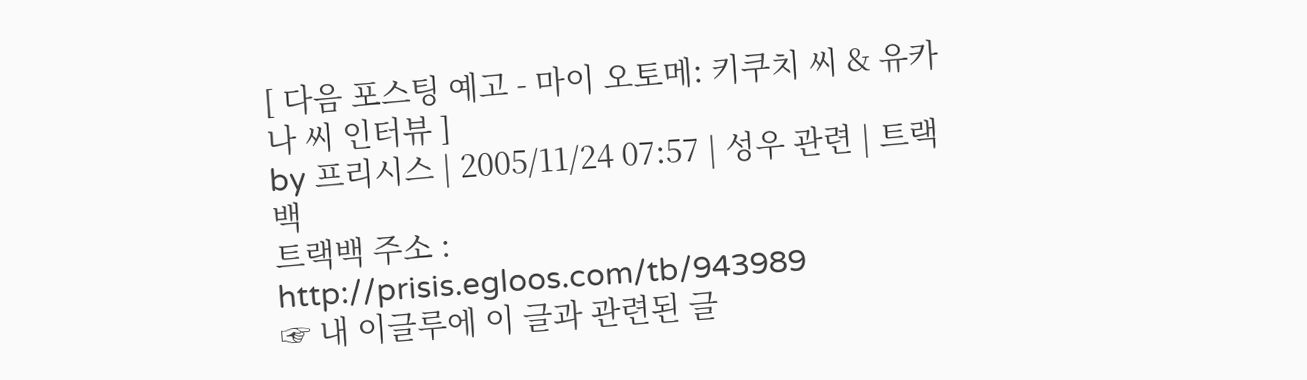[ 다음 포스팅 예고 - 마이 오토메: 키쿠치 씨 & 유카나 씨 인터뷰 ]
by 프리시스 | 2005/11/24 07:57 | 성우 관련 | 트랙백
트랙백 주소 : http://prisis.egloos.com/tb/943989
☞ 내 이글루에 이 글과 관련된 글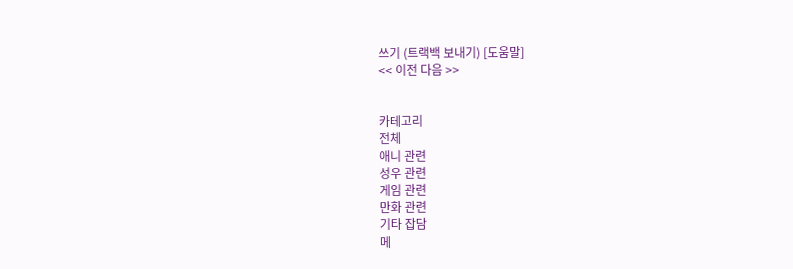쓰기 (트랙백 보내기) [도움말]
<< 이전 다음 >>


카테고리
전체
애니 관련
성우 관련
게임 관련
만화 관련
기타 잡담
메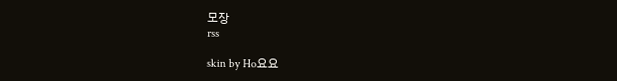모장
rss

skin by Ho요요